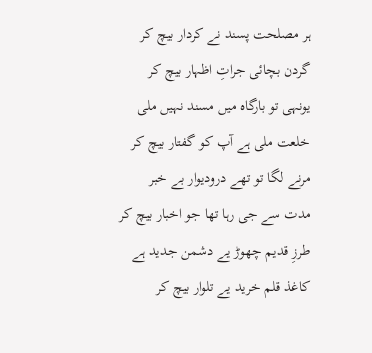ہر مصلحت پسند نے کردار بیچ کر
گردن بچائی جراتِ اظہار بیچ کر
یونہی تو بارگاہ میں مسند نہیں ملی
خلعت ملی ہے آپ کو گفتار بیچ کر
مرنے لگا تو تھے درودیوار بے خبر
مدت سے جی رہا تھا جو اخبار بیچ کر
طرزِ قدیم چھوڑ یے دشمن جدید ہے
کاغذ قلم خرید یے تلوار بیچ کر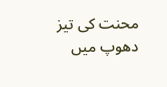محنت کی تیز دھوپ میں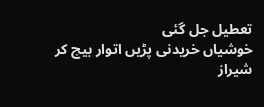تعطیل جل گئی
خوشیاں خریدنی پڑیں اتوار بیچ کر
شیراز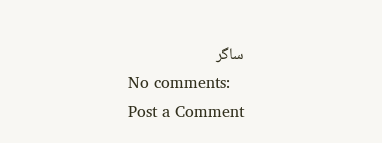ساگر
No comments:
Post a Comment